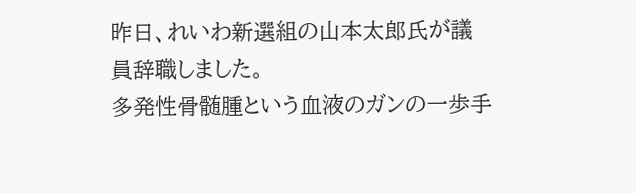昨日、れいわ新選組の山本太郎氏が議員辞職しました。
多発性骨髄腫という血液のガンの一歩手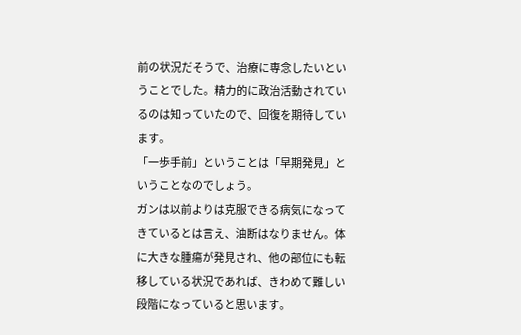前の状況だそうで、治療に専念したいということでした。精力的に政治活動されているのは知っていたので、回復を期待しています。
「一歩手前」ということは「早期発見」ということなのでしょう。
ガンは以前よりは克服できる病気になってきているとは言え、油断はなりません。体に大きな腫瘍が発見され、他の部位にも転移している状況であれば、きわめて難しい段階になっていると思います。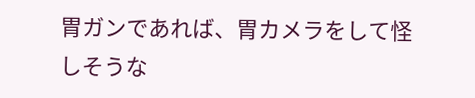胃ガンであれば、胃カメラをして怪しそうな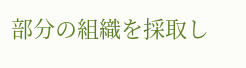部分の組織を採取し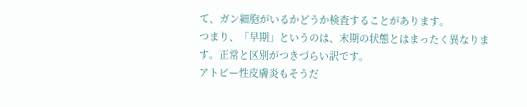て、ガン細胞がいるかどうか検査することがあります。
つまり、「早期」というのは、末期の状態とはまったく異なります。正常と区別がつきづらい訳です。
アトピー性皮膚炎もそうだ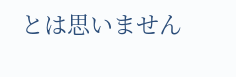とは思いません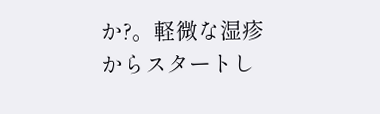か?。軽微な湿疹からスタートし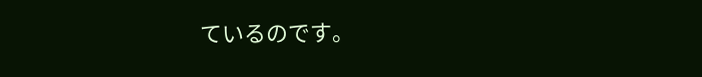ているのです。